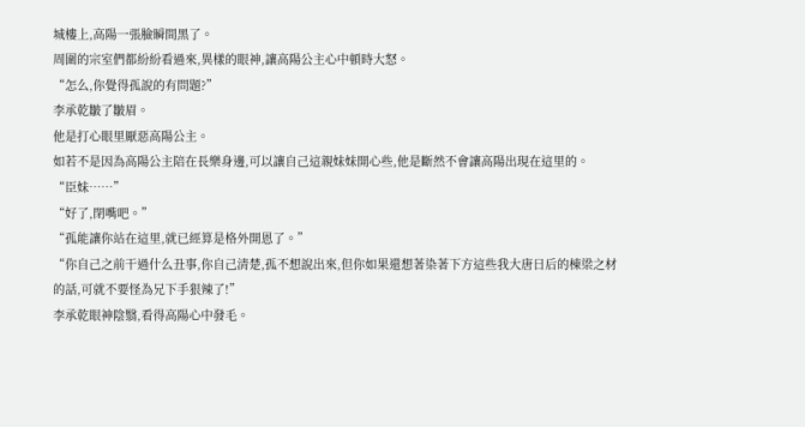城樓上,高陽一張臉瞬間黑了。
周圍的宗室們都紛紛看過來,異樣的眼神,讓高陽公主心中頓時大怒。
“怎么,你覺得孤說的有問題?”
李承乾皺了皺眉。
他是打心眼里厭惡高陽公主。
如若不是因為高陽公主陪在長樂身邊,可以讓自己這親妹妹開心些,他是斷然不會讓高陽出現在這里的。
“臣妹……”
“好了,閉嘴吧。”
“孤能讓你站在這里,就已經算是格外開恩了。”
“你自己之前干過什么丑事,你自己清楚,孤不想說出來,但你如果還想著染著下方這些我大唐日后的棟梁之材的話,可就不要怪為兄下手狠辣了!”
李承乾眼神陰翳,看得高陽心中發毛。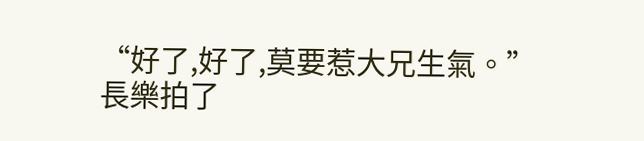“好了,好了,莫要惹大兄生氣。”
長樂拍了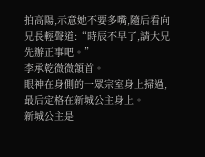拍高陽,示意她不要多嘴,隨后看向兄長輕聲道:“時辰不早了,請大兄先辦正事吧。”
李承乾微微頷首。
眼神在身側的一眾宗室身上掃過,最后定格在新城公主身上。
新城公主是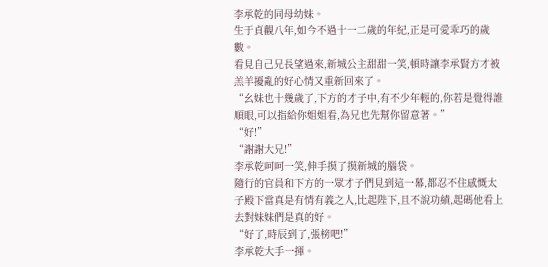李承乾的同母幼妹。
生于貞觀八年,如今不過十一二歲的年紀,正是可愛乖巧的歲數。
看見自己兄長望過來,新城公主甜甜一笑,頓時讓李承賢方才被羔羊擾亂的好心情又重新回來了。
“幺妹也十幾歲了,下方的才子中,有不少年輕的,你若是覺得誰順眼,可以指給你姐姐看,為兄也先幫你留意著。”
“好!”
“謝謝大兄!”
李承乾呵呵一笑,伸手摸了摸新城的腦袋。
隨行的官員和下方的一眾才子們見到這一幕,都忍不住感慨太子殿下當真是有情有義之人,比起陛下,且不說功績,起碼他看上去對妹妹們是真的好。
“好了,時辰到了,張榜吧!”
李承乾大手一揮。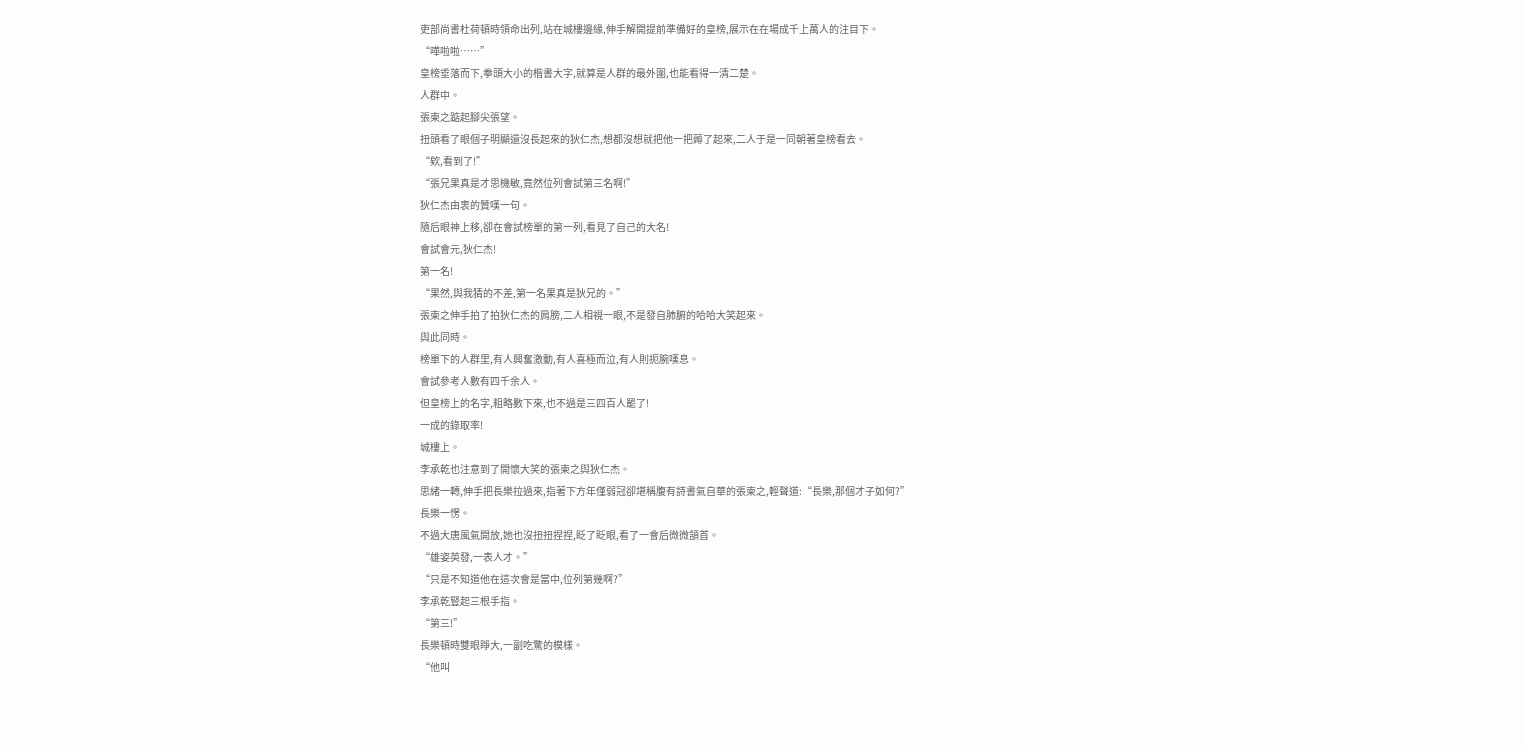吏部尚書杜荷頓時領命出列,站在城樓邊緣,伸手解開提前準備好的皇榜,展示在在場成千上萬人的注目下。
“嘩啦啦……”
皇榜垂落而下,拳頭大小的楷書大字,就算是人群的最外圍,也能看得一清二楚。
人群中。
張柬之踮起腳尖張望。
扭頭看了眼個子明顯還沒長起來的狄仁杰,想都沒想就把他一把薅了起來,二人于是一同朝著皇榜看去。
“欸,看到了!”
“張兄果真是才思機敏,竟然位列會試第三名啊!”
狄仁杰由衷的贊嘆一句。
隨后眼神上移,卻在會試榜單的第一列,看見了自己的大名!
會試會元,狄仁杰!
第一名!
“果然,與我猜的不差,第一名果真是狄兄的。”
張柬之伸手拍了拍狄仁杰的肩膀,二人相視一眼,不是發自肺腑的哈哈大笑起來。
與此同時。
榜單下的人群里,有人興奮激動,有人喜極而泣,有人則扼腕嘆息。
會試參考人數有四千余人。
但皇榜上的名字,粗略數下來,也不過是三四百人罷了!
一成的錄取率!
城樓上。
李承乾也注意到了開懷大笑的張柬之與狄仁杰。
思緒一轉,伸手把長樂拉過來,指著下方年僅弱冠卻堪稱腹有詩書氣自華的張柬之,輕聲道:“長樂,那個才子如何?”
長樂一愣。
不過大唐風氣開放,她也沒扭扭捏捏,眨了眨眼,看了一會后微微頷首。
“雄姿英發,一表人才。”
“只是不知道他在這次會是當中,位列第幾啊?”
李承乾豎起三根手指。
“第三!”
長樂頓時雙眼睜大,一副吃驚的模樣。
“他叫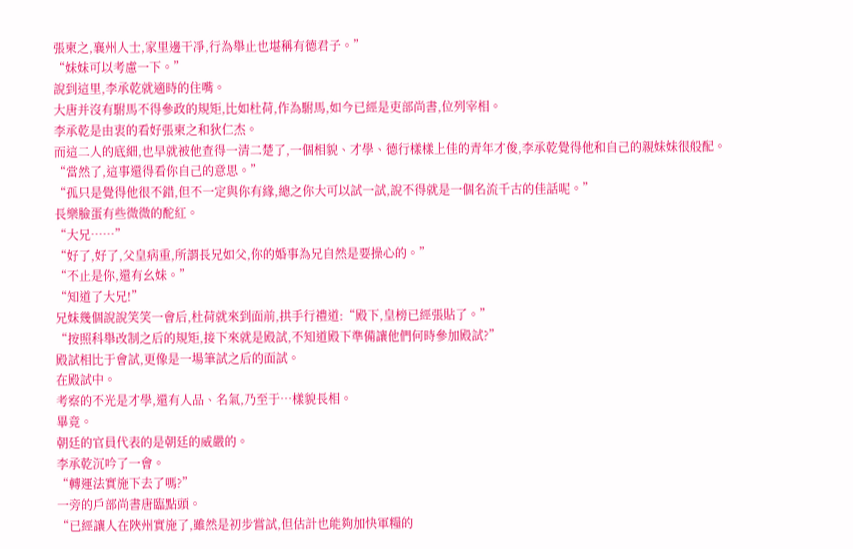張柬之,襄州人士,家里邊干凈,行為舉止也堪稱有德君子。”
“妹妹可以考慮一下。”
說到這里,李承乾就適時的住嘴。
大唐并沒有駙馬不得參政的規矩,比如杜荷,作為駙馬,如今已經是吏部尚書,位列宰相。
李承乾是由衷的看好張柬之和狄仁杰。
而這二人的底細,也早就被他查得一清二楚了,一個相貌、才學、德行樣樣上佳的青年才俊,李承乾覺得他和自己的親妹妹很般配。
“當然了,這事還得看你自己的意思。”
“孤只是覺得他很不錯,但不一定與你有緣,總之你大可以試一試,說不得就是一個名流千古的佳話呢。”
長樂臉蛋有些微微的酡紅。
“大兄……”
“好了,好了,父皇病重,所謂長兄如父,你的婚事為兄自然是要操心的。”
“不止是你,還有幺妹。”
“知道了大兄!”
兄妹幾個說說笑笑一會后,杜荷就來到面前,拱手行禮道:“殿下,皇榜已經張貼了。”
“按照科舉改制之后的規矩,接下來就是殿試,不知道殿下準備讓他們何時參加殿試?”
殿試相比于會試,更像是一場筆試之后的面試。
在殿試中。
考察的不光是才學,還有人品、名氣,乃至于…樣貌長相。
畢竟。
朝廷的官員代表的是朝廷的威嚴的。
李承乾沉吟了一會。
“轉運法實施下去了嗎?”
一旁的戶部尚書唐臨點頭。
“已經讓人在陜州實施了,雖然是初步嘗試,但估計也能夠加快軍糧的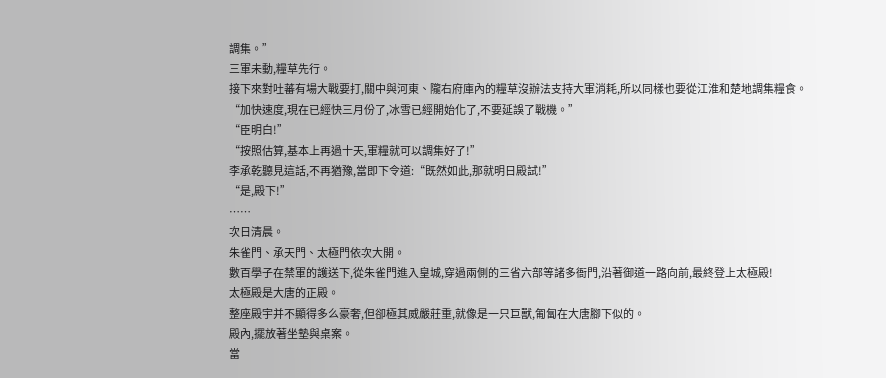調集。”
三軍未動,糧草先行。
接下來對吐蕃有場大戰要打,關中與河東、隴右府庫內的糧草沒辦法支持大軍消耗,所以同樣也要從江淮和楚地調集糧食。
“加快速度,現在已經快三月份了,冰雪已經開始化了,不要延誤了戰機。”
“臣明白!”
“按照估算,基本上再過十天,軍糧就可以調集好了!”
李承乾聽見這話,不再猶豫,當即下令道:“既然如此,那就明日殿試!”
“是,殿下!”
……
次日清晨。
朱雀門、承天門、太極門依次大開。
數百學子在禁軍的護送下,從朱雀門進入皇城,穿過兩側的三省六部等諸多衙門,沿著御道一路向前,最終登上太極殿!
太極殿是大唐的正殿。
整座殿宇并不顯得多么豪奢,但卻極其威嚴莊重,就像是一只巨獸,匍匐在大唐腳下似的。
殿內,擺放著坐墊與桌案。
當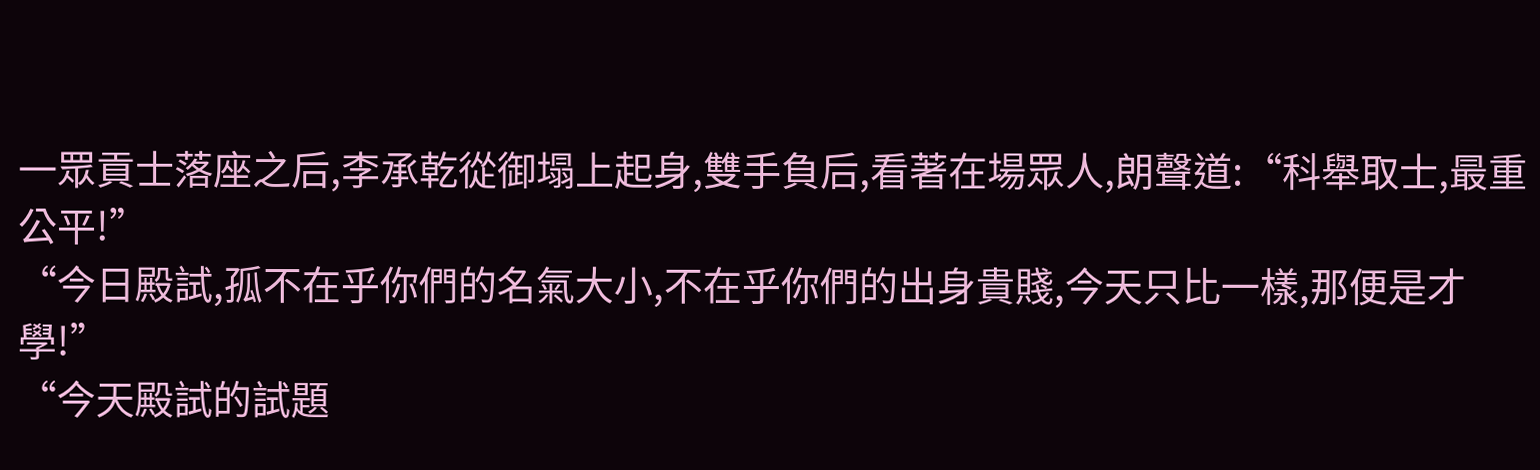一眾貢士落座之后,李承乾從御塌上起身,雙手負后,看著在場眾人,朗聲道:“科舉取士,最重公平!”
“今日殿試,孤不在乎你們的名氣大小,不在乎你們的出身貴賤,今天只比一樣,那便是才學!”
“今天殿試的試題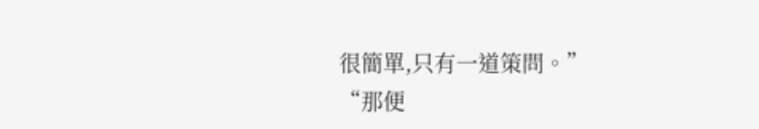很簡單,只有一道策問。”
“那便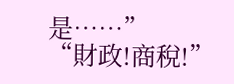是……”
“財政!商稅!”